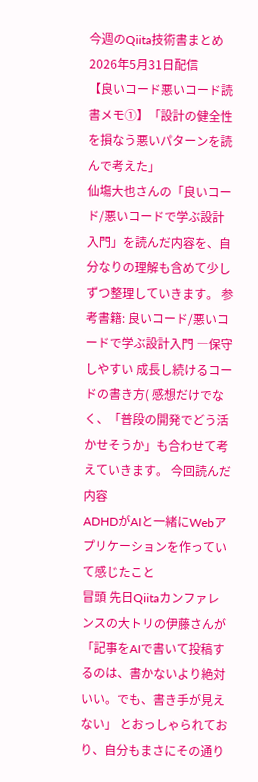今週のQiita技術書まとめ
2026年5月31日配信
【良いコード悪いコード読書メモ①】「設計の健全性を損なう悪いパターンを読んで考えた」
仙塲大也さんの「良いコード/悪いコードで学ぶ設計入門」を読んだ内容を、自分なりの理解も含めて少しずつ整理していきます。 参考書籍: 良いコード/悪いコードで学ぶ設計入門 ―保守しやすい 成長し続けるコードの書き方( 感想だけでなく、「普段の開発でどう活かせそうか」も合わせて考えていきます。 今回読んだ内容
ADHDがAIと一緒にWebアプリケーションを作っていて感じたこと
冒頭 先日Qiitaカンファレンスの大トリの伊藤さんが 「記事をAIで書いて投稿するのは、書かないより絶対いい。でも、書き手が見えない」 とおっしゃられており、自分もまさにその通り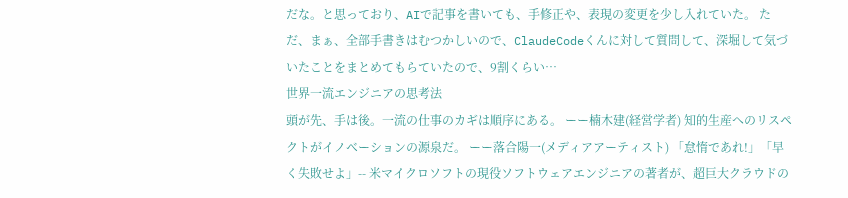だな。と思っており、AIで記事を書いても、手修正や、表現の変更を少し入れていた。 ただ、まぁ、全部手書きはむつかしいので、ClaudeCodeくんに対して質問して、深堀して気づいたことをまとめてもらていたので、9割くらい…
世界一流エンジニアの思考法
頭が先、手は後。一流の仕事のカギは順序にある。 ーー楠木建(経営学者) 知的生産へのリスペクトがイノベーションの源泉だ。 ーー落合陽一(メディアアーティスト) 「怠惰であれ!」「早く失敗せよ」-- 米マイクロソフトの現役ソフトウェアエンジニアの著者が、超巨大クラウドの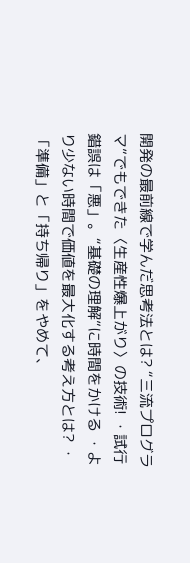開発の最前線で学んだ思考法とは? “三流プログラマ”でもできた〈生産性爆上がり〉の技術! ・試行錯誤は「悪」。“基礎の理解”に時間をかける ・より少ない時間で価値を最大化する考え方とは? ・「準備」と「持ち帰り」をやめて、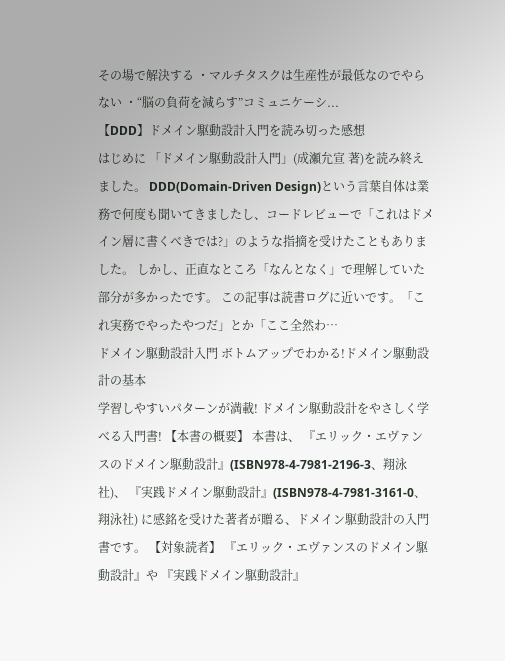その場で解決する ・マルチタスクは生産性が最低なのでやらない ・“脳の負荷を減らす”コミュニケーシ...
【DDD】ドメイン駆動設計入門を読み切った感想
はじめに 「ドメイン駆動設計入門」(成瀬允宣 著)を読み終えました。 DDD(Domain-Driven Design)という言葉自体は業務で何度も聞いてきましたし、コードレビューで「これはドメイン層に書くべきでは?」のような指摘を受けたこともありました。 しかし、正直なところ「なんとなく」で理解していた部分が多かったです。 この記事は読書ログに近いです。「これ実務でやったやつだ」とか「ここ全然わ…
ドメイン駆動設計入門 ボトムアップでわかる!ドメイン駆動設計の基本
学習しやすいパターンが満載! ドメイン駆動設計をやさしく学べる入門書! 【本書の概要】 本書は、 『エリック・エヴァンスのドメイン駆動設計』(ISBN978-4-7981-2196-3、翔泳社)、 『実践ドメイン駆動設計』(ISBN978-4-7981-3161-0、翔泳社) に感銘を受けた著者が贈る、ドメイン駆動設計の入門書です。 【対象読者】 『エリック・エヴァンスのドメイン駆動設計』や 『実践ドメイン駆動設計』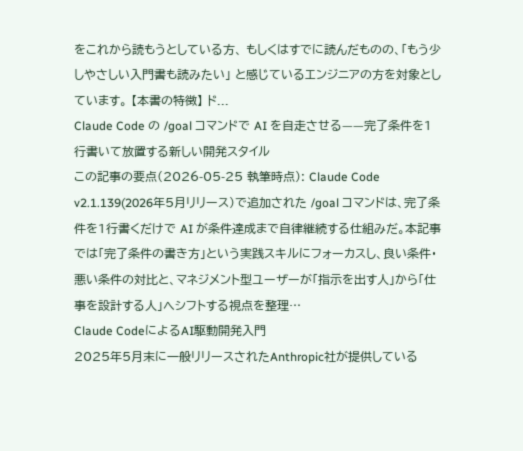をこれから読もうとしている方、 もしくはすでに読んだものの、「もう少しやさしい入門書も読みたい」 と感じているエンジニアの方を対象としています。 【本書の特徴】 ド...
Claude Code の /goal コマンドで AI を自走させる——完了条件を1行書いて放置する新しい開発スタイル
この記事の要点(2026-05-25 執筆時点): Claude Code v2.1.139(2026年5月リリース)で追加された /goal コマンドは、完了条件を1行書くだけで AI が条件達成まで自律継続する仕組みだ。本記事では「完了条件の書き方」という実践スキルにフォーカスし、良い条件・悪い条件の対比と、マネジメント型ユーザーが「指示を出す人」から「仕事を設計する人」へシフトする視点を整理…
Claude CodeによるAI駆動開発入門
2025年5月末に一般リリースされたAnthropic社が提供している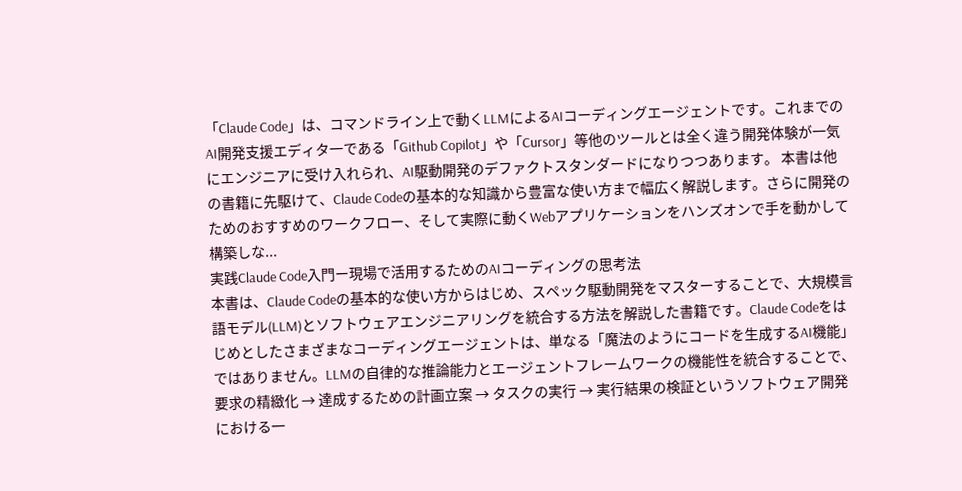「Claude Code」は、コマンドライン上で動くLLMによるAIコーディングエージェントです。これまでのAI開発支援エディタ一である「Github Copilot」や「Cursor」等他のツールとは全く違う開発体験が一気にエンジニアに受け入れられ、AI駆動開発のデファクトスタンダードになりつつあります。 本書は他の書籍に先駆けて、Claude Codeの基本的な知識から豊富な使い方まで幅広く解説します。さらに開発のためのおすすめのワークフロー、そして実際に動くWebアプリケーションをハンズオンで手を動かして構築しな...
実践Claude Code入門ー現場で活用するためのAIコーディングの思考法
本書は、Claude Codeの基本的な使い方からはじめ、スペック駆動開発をマスターすることで、大規模言語モデル(LLM)とソフトウェアエンジニアリングを統合する方法を解説した書籍です。Claude Codeをはじめとしたさまざまなコーディングエージェントは、単なる「魔法のようにコードを生成するAI機能」ではありません。LLMの自律的な推論能力とエージェントフレームワークの機能性を統合することで、要求の精緻化 → 達成するための計画立案 → タスクの実行 → 実行結果の検証というソフトウェア開発における一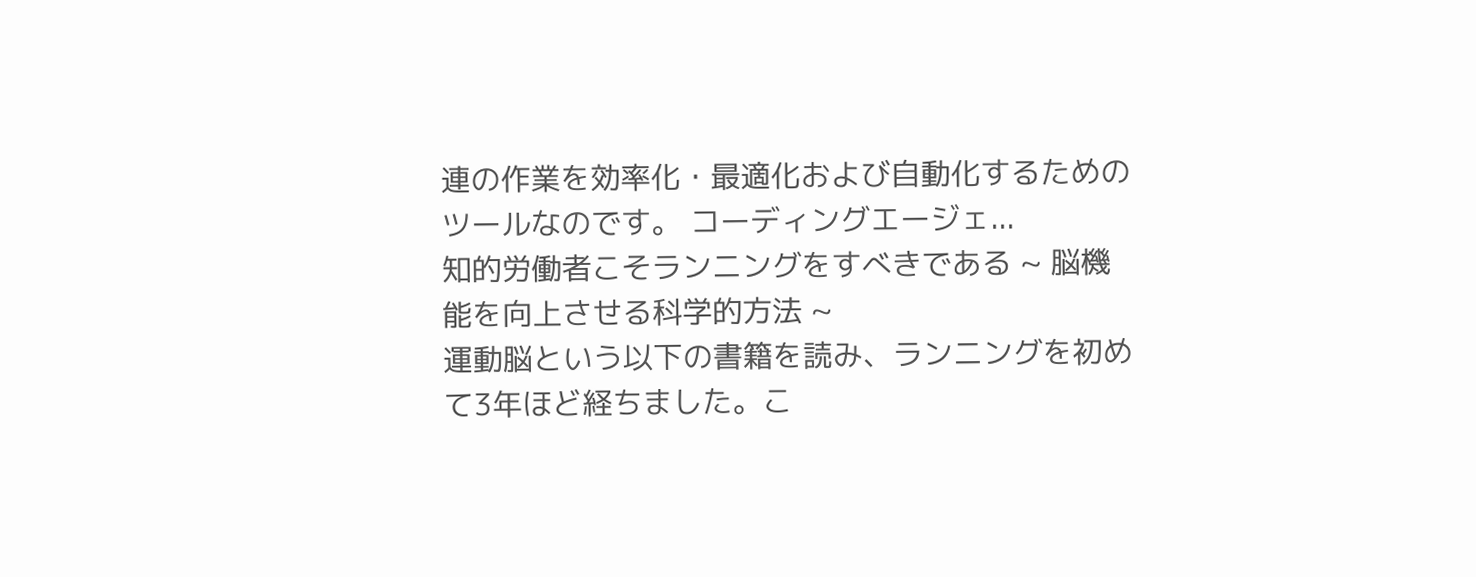連の作業を効率化・最適化および自動化するためのツールなのです。 コーディングエージェ...
知的労働者こそランニングをすべきである ~ 脳機能を向上させる科学的方法 ~
運動脳という以下の書籍を読み、ランニングを初めて3年ほど経ちました。こ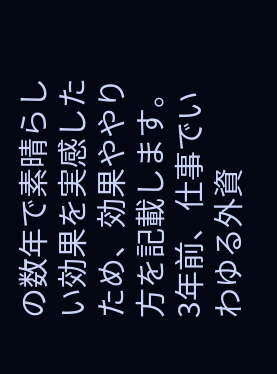の数年で素晴らしい効果を実感したため、効果ややり方を記載します。 3年前、仕事でいわゆる外資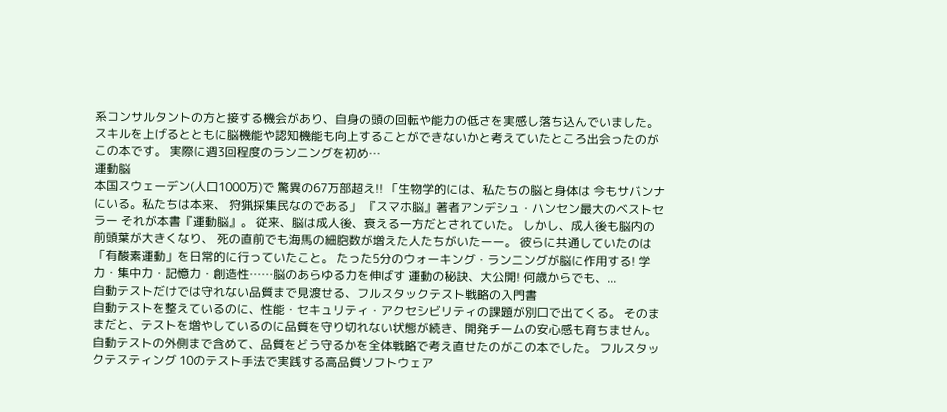系コンサルタントの方と接する機会があり、自身の頭の回転や能力の低さを実感し落ち込んでいました。 スキルを上げるとともに脳機能や認知機能も向上することができないかと考えていたところ出会ったのがこの本です。 実際に週3回程度のランニングを初め…
運動脳
本国スウェーデン(人口1000万)で 驚異の67万部超え!! 「生物学的には、私たちの脳と身体は 今もサバンナにいる。私たちは本来、 狩猟採集民なのである」 『スマホ脳』著者アンデシュ・ハンセン最大のベストセラー それが本書『運動脳』。 従来、脳は成人後、衰える一方だとされていた。 しかし、成人後も脳内の前頭葉が大きくなり、 死の直前でも海馬の細胞数が増えた人たちがいたーー。 彼らに共通していたのは「有酸素運動」を日常的に行っていたこと。 たった5分のウォーキング・ランニングが脳に作用する! 学力・集中力・記憶力・創造性……脳のあらゆる力を伸ばす 運動の秘訣、大公開! 何歳からでも、...
自動テストだけでは守れない品質まで見渡せる、フルスタックテスト戦略の入門書
自動テストを整えているのに、性能・セキュリティ・アクセシビリティの課題が別口で出てくる。 そのままだと、テストを増やしているのに品質を守り切れない状態が続き、開発チームの安心感も育ちません。 自動テストの外側まで含めて、品質をどう守るかを全体戦略で考え直せたのがこの本でした。 フルスタックテスティング 10のテスト手法で実践する高品質ソフトウェア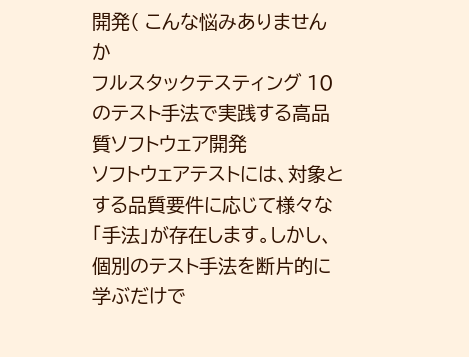開発( こんな悩みありませんか
フルスタックテスティング 10のテスト手法で実践する高品質ソフトウェア開発
ソフトウェアテストには、対象とする品質要件に応じて様々な「手法」が存在します。しかし、個別のテスト手法を断片的に学ぶだけで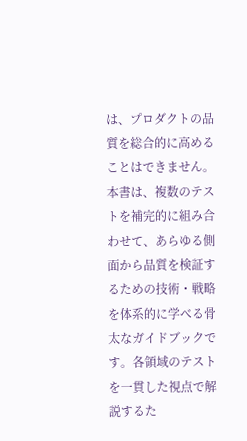は、プロダクトの品質を総合的に高めることはできません。本書は、複数のテストを補完的に組み合わせて、あらゆる側面から品質を検証するための技術・戦略を体系的に学べる骨太なガイドブックです。各領域のテストを一貫した視点で解説するた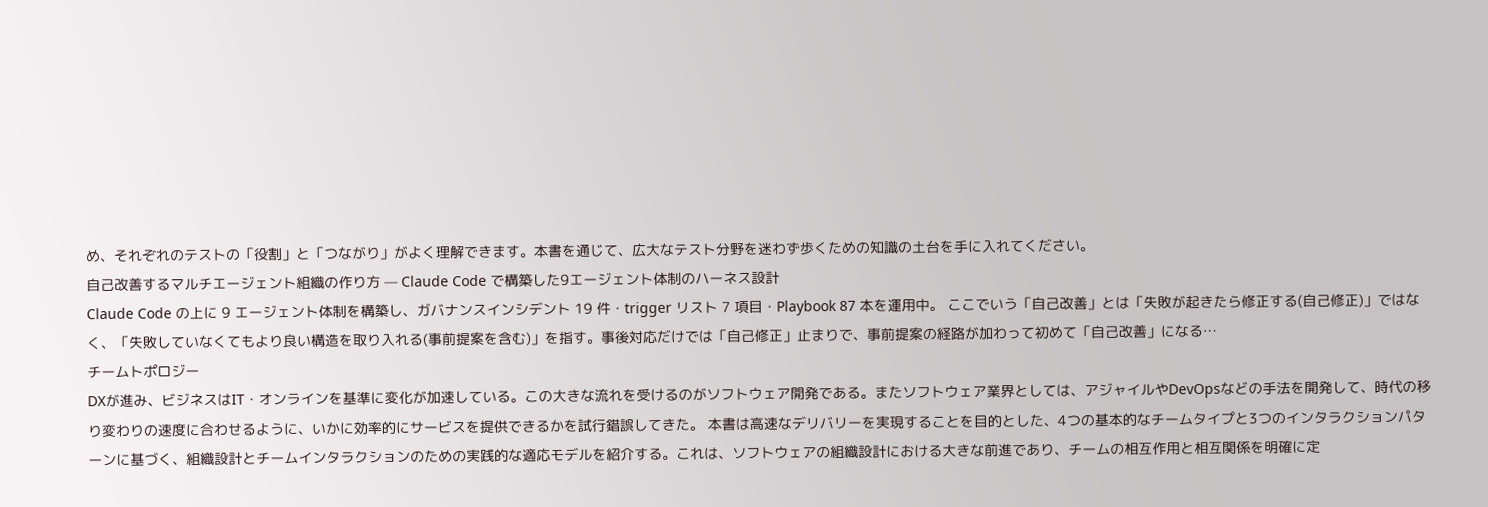め、それぞれのテストの「役割」と「つながり」がよく理解できます。本書を通じて、広大なテスト分野を迷わず歩くための知識の土台を手に入れてください。
自己改善するマルチエージェント組織の作り方 — Claude Code で構築した9エージェント体制のハーネス設計
Claude Code の上に 9 エージェント体制を構築し、ガバナンスインシデント 19 件・trigger リスト 7 項目・Playbook 87 本を運用中。 ここでいう「自己改善」とは「失敗が起きたら修正する(自己修正)」ではなく、「失敗していなくてもより良い構造を取り入れる(事前提案を含む)」を指す。事後対応だけでは「自己修正」止まりで、事前提案の経路が加わって初めて「自己改善」になる…
チームトポロジー
DXが進み、ビジネスはIT・オンラインを基準に変化が加速している。この大きな流れを受けるのがソフトウェア開発である。またソフトウェア業界としては、アジャイルやDevOpsなどの手法を開発して、時代の移り変わりの速度に合わせるように、いかに効率的にサービスを提供できるかを試行錯誤してきた。 本書は高速なデリバリーを実現することを目的とした、4つの基本的なチームタイプと3つのインタラクションパターンに基づく、組織設計とチームインタラクションのための実践的な適応モデルを紹介する。これは、ソフトウェアの組織設計における大きな前進であり、チームの相互作用と相互関係を明確に定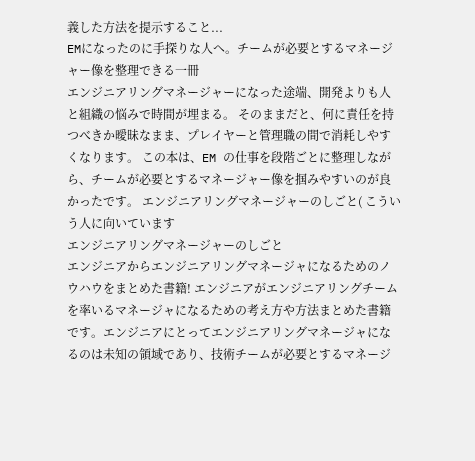義した方法を提示すること...
EMになったのに手探りな人へ。チームが必要とするマネージャー像を整理できる一冊
エンジニアリングマネージャーになった途端、開発よりも人と組織の悩みで時間が埋まる。 そのままだと、何に責任を持つべきか曖昧なまま、プレイヤーと管理職の間で消耗しやすくなります。 この本は、EM の仕事を段階ごとに整理しながら、チームが必要とするマネージャー像を掴みやすいのが良かったです。 エンジニアリングマネージャーのしごと( こういう人に向いています
エンジニアリングマネージャーのしごと
エンジニアからエンジニアリングマネージャになるためのノウハウをまとめた書籍! エンジニアがエンジニアリングチームを率いるマネージャになるための考え方や方法まとめた書籍です。エンジニアにとってエンジニアリングマネージャになるのは未知の領域であり、技術チームが必要とするマネージ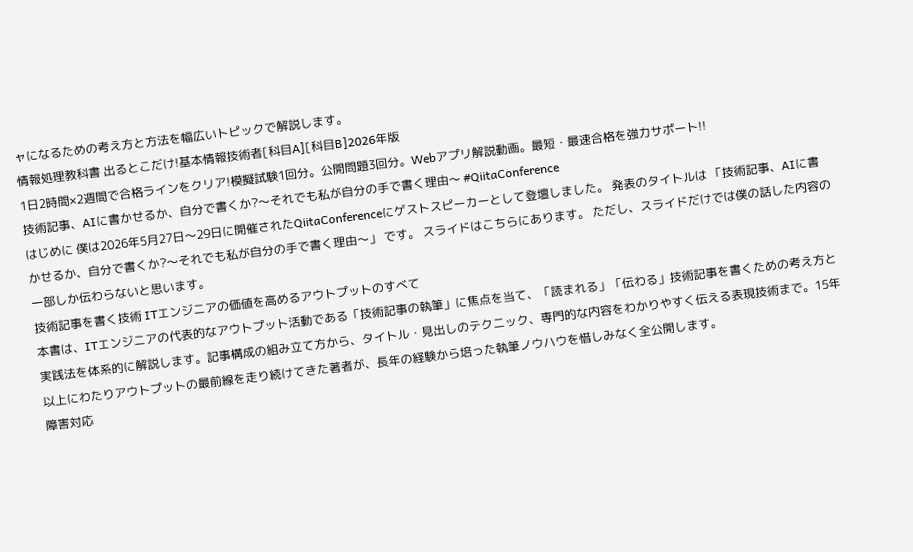ャになるための考え方と方法を幅広いトピックで解説します。
情報処理教科書 出るとこだけ!基本情報技術者[科目A][科目B]2026年版
1日2時間×2週間で合格ラインをクリア!模擬試験1回分。公開問題3回分。Webアプリ解説動画。最短・最速合格を強力サポート!!
技術記事、AIに書かせるか、自分で書くか?〜それでも私が自分の手で書く理由〜 #QiitaConference
はじめに 僕は2026年5月27日〜29日に開催されたQiitaConferenceにゲストスピーカーとして登壇しました。 発表のタイトルは 「技術記事、AIに書かせるか、自分で書くか?〜それでも私が自分の手で書く理由〜」 です。 スライドはこちらにあります。 ただし、スライドだけでは僕の話した内容の一部しか伝わらないと思います。
技術記事を書く技術 ITエンジニアの価値を高めるアウトプットのすべて
本書は、ITエンジニアの代表的なアウトプット活動である「技術記事の執筆」に焦点を当て、「読まれる」「伝わる」技術記事を書くための考え方と実践法を体系的に解説します。記事構成の組み立て方から、タイトル・見出しのテクニック、専門的な内容をわかりやすく伝える表現技術まで。15年以上にわたりアウトプットの最前線を走り続けてきた著者が、長年の経験から培った執筆ノウハウを惜しみなく全公開します。
障害対応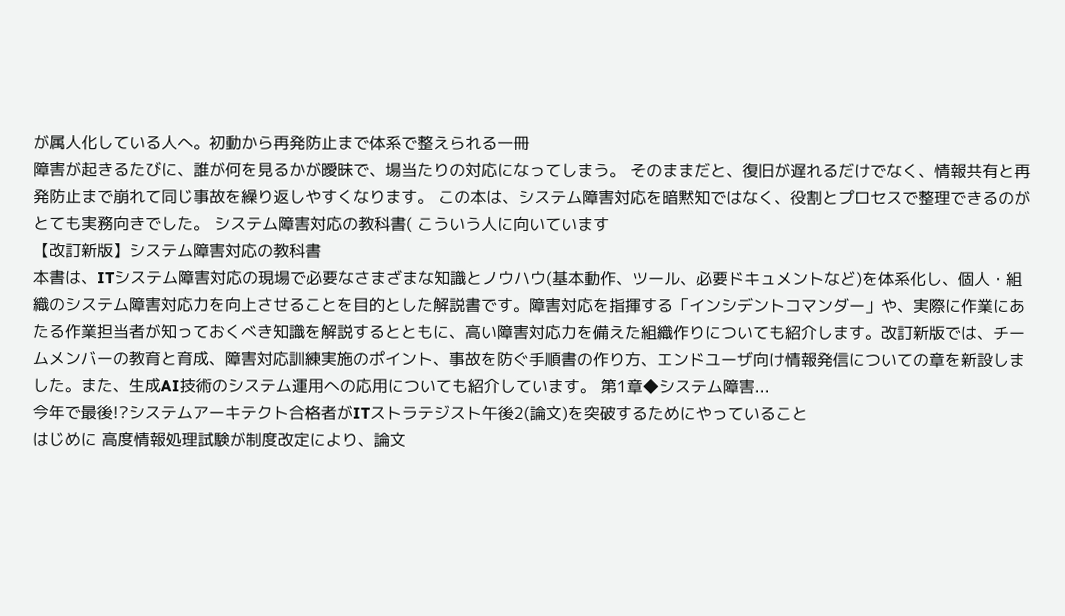が属人化している人へ。初動から再発防止まで体系で整えられる一冊
障害が起きるたびに、誰が何を見るかが曖昧で、場当たりの対応になってしまう。 そのままだと、復旧が遅れるだけでなく、情報共有と再発防止まで崩れて同じ事故を繰り返しやすくなります。 この本は、システム障害対応を暗黙知ではなく、役割とプロセスで整理できるのがとても実務向きでした。 システム障害対応の教科書( こういう人に向いています
【改訂新版】システム障害対応の教科書
本書は、ITシステム障害対応の現場で必要なさまざまな知識とノウハウ(基本動作、ツール、必要ドキュメントなど)を体系化し、個人・組織のシステム障害対応力を向上させることを目的とした解説書です。障害対応を指揮する「インシデントコマンダー」や、実際に作業にあたる作業担当者が知っておくべき知識を解説するとともに、高い障害対応力を備えた組織作りについても紹介します。改訂新版では、チームメンバーの教育と育成、障害対応訓練実施のポイント、事故を防ぐ手順書の作り方、エンドユーザ向け情報発信についての章を新設しました。また、生成AI技術のシステム運用への応用についても紹介しています。 第1章◆システム障害...
今年で最後!?システムアーキテクト合格者がITストラテジスト午後2(論文)を突破するためにやっていること
はじめに 高度情報処理試験が制度改定により、論文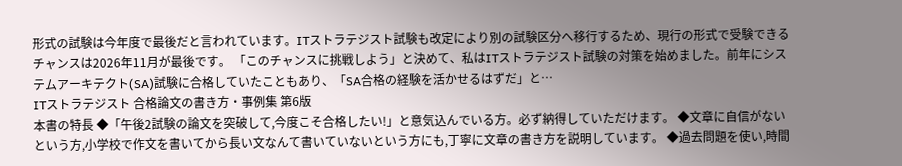形式の試験は今年度で最後だと言われています。ITストラテジスト試験も改定により別の試験区分へ移行するため、現行の形式で受験できるチャンスは2026年11月が最後です。 「このチャンスに挑戦しよう」と決めて、私はITストラテジスト試験の対策を始めました。前年にシステムアーキテクト(SA)試験に合格していたこともあり、「SA合格の経験を活かせるはずだ」と…
ITストラテジスト 合格論文の書き方・事例集 第6版
本書の特長 ◆「午後2試験の論文を突破して,今度こそ合格したい!」と意気込んでいる方。必ず納得していただけます。 ◆文章に自信がないという方,小学校で作文を書いてから長い文なんて書いていないという方にも,丁寧に文章の書き方を説明しています。 ◆過去問題を使い,時間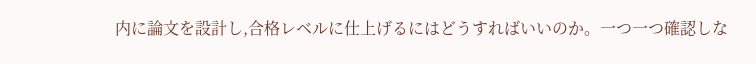内に論文を設計し,合格レベルに仕上げるにはどうすればいいのか。一つ一つ確認しな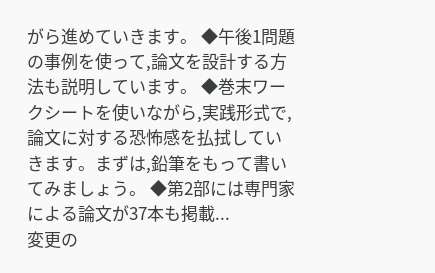がら進めていきます。 ◆午後1問題の事例を使って,論文を設計する方法も説明しています。 ◆巻末ワークシートを使いながら,実践形式で,論文に対する恐怖感を払拭していきます。まずは,鉛筆をもって書いてみましょう。 ◆第2部には専門家による論文が37本も掲載...
変更の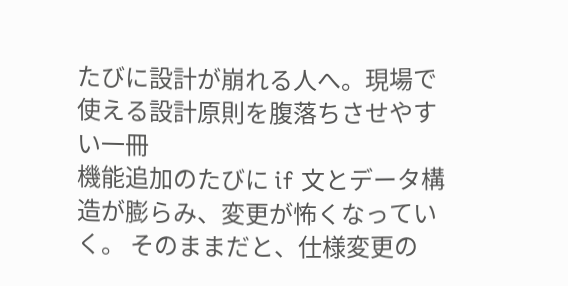たびに設計が崩れる人へ。現場で使える設計原則を腹落ちさせやすい一冊
機能追加のたびに if 文とデータ構造が膨らみ、変更が怖くなっていく。 そのままだと、仕様変更の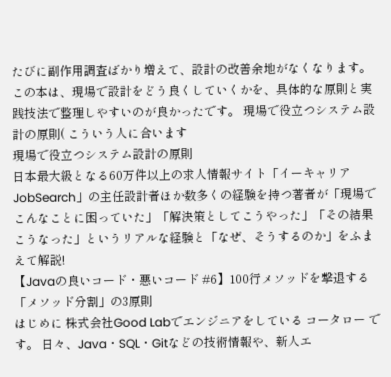たびに副作用調査ばかり増えて、設計の改善余地がなくなります。 この本は、現場で設計をどう良くしていくかを、具体的な原則と実践技法で整理しやすいのが良かったです。 現場で役立つシステム設計の原則( こういう人に合います
現場で役立つシステム設計の原則
日本最大級となる60万件以上の求人情報サイト「イーキャリアJobSearch」の主任設計者ほか数多くの経験を持つ著者が「現場でこんなことに困っていた」「解決策としてこうやった」「その結果こうなった」というリアルな経験と「なぜ、そうするのか」をふまえて解説!
【Javaの良いコード・悪いコード #6】100行メソッドを撃退する「メソッド分割」の3原則
はじめに 株式会社Good Labでエンジニアをしている コータロー です。 日々、Java・SQL・Gitなどの技術情報や、新人エ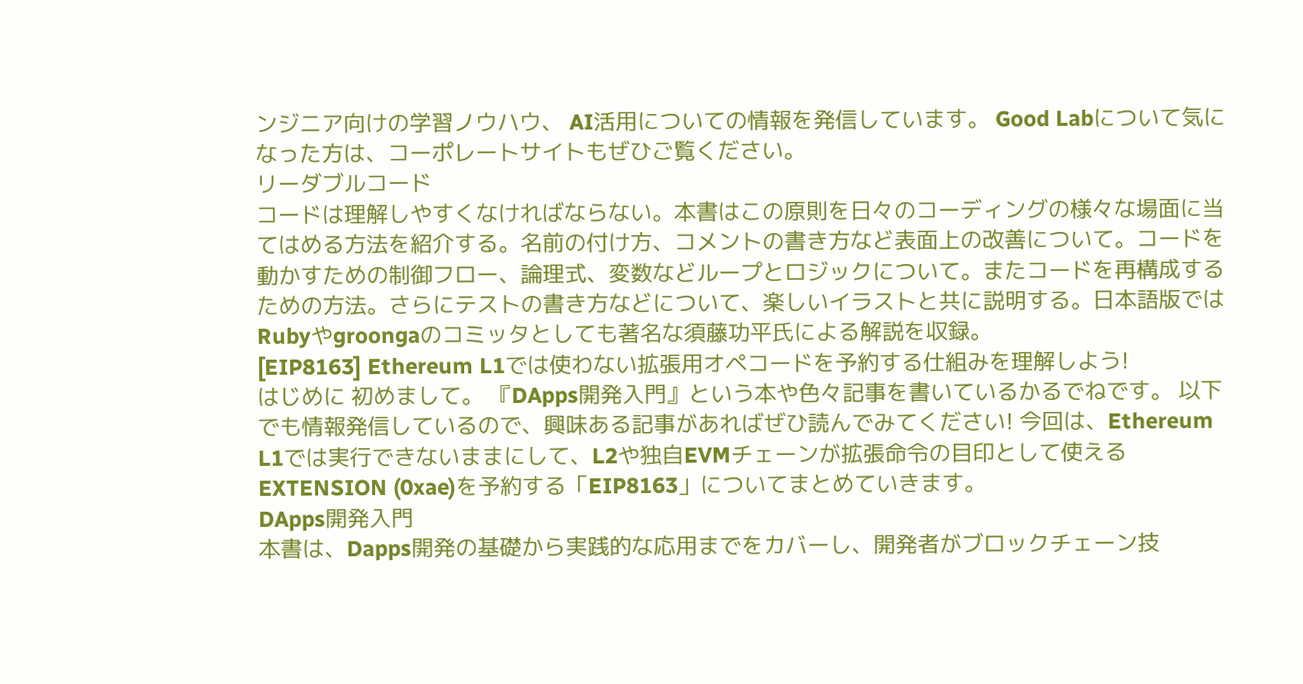ンジニア向けの学習ノウハウ、 AI活用についての情報を発信しています。 Good Labについて気になった方は、コーポレートサイトもぜひご覧ください。
リーダブルコード
コードは理解しやすくなければならない。本書はこの原則を日々のコーディングの様々な場面に当てはめる方法を紹介する。名前の付け方、コメントの書き方など表面上の改善について。コードを動かすための制御フロー、論理式、変数などループとロジックについて。またコードを再構成するための方法。さらにテストの書き方などについて、楽しいイラストと共に説明する。日本語版ではRubyやgroongaのコミッタとしても著名な須藤功平氏による解説を収録。
[EIP8163] Ethereum L1では使わない拡張用オペコードを予約する仕組みを理解しよう!
はじめに 初めまして。 『DApps開発入門』という本や色々記事を書いているかるでねです。 以下でも情報発信しているので、興味ある記事があればぜひ読んでみてください! 今回は、Ethereum L1では実行できないままにして、L2や独自EVMチェーンが拡張命令の目印として使えるEXTENSION (0xae)を予約する「EIP8163」についてまとめていきます。
DApps開発入門
本書は、Dapps開発の基礎から実践的な応用までをカバーし、開発者がブロックチェーン技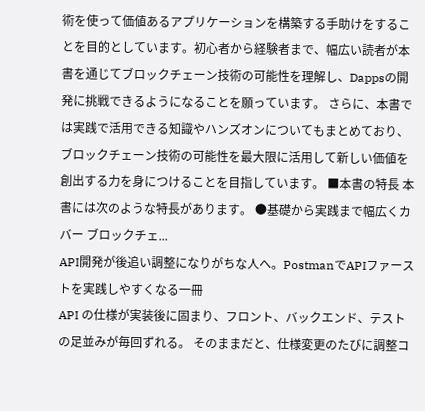術を使って価値あるアプリケーションを構築する手助けをすることを目的としています。初心者から経験者まで、幅広い読者が本書を通じてブロックチェーン技術の可能性を理解し、Dappsの開発に挑戦できるようになることを願っています。 さらに、本書では実践で活用できる知識やハンズオンについてもまとめており、ブロックチェーン技術の可能性を最大限に活用して新しい価値を創出する力を身につけることを目指しています。 ■本書の特長 本書には次のような特長があります。 ●基礎から実践まで幅広くカバー ブロックチェ...
API開発が後追い調整になりがちな人へ。PostmanでAPIファーストを実践しやすくなる一冊
API の仕様が実装後に固まり、フロント、バックエンド、テストの足並みが毎回ずれる。 そのままだと、仕様変更のたびに調整コ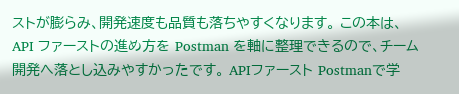ストが膨らみ、開発速度も品質も落ちやすくなります。 この本は、API ファーストの進め方を Postman を軸に整理できるので、チーム開発へ落とし込みやすかったです。 APIファースト Postmanで学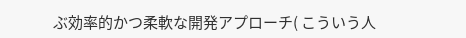ぶ効率的かつ柔軟な開発アプローチ( こういう人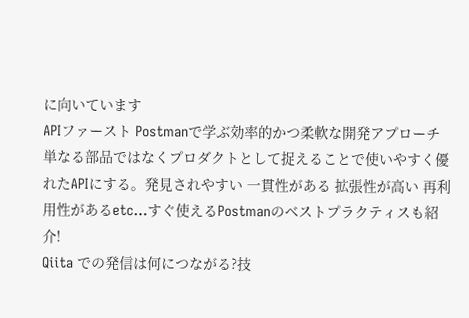に向いています
APIファースト Postmanで学ぶ効率的かつ柔軟な開発アプローチ
単なる部品ではなくプロダクトとして捉えることで使いやすく優れたAPIにする。発見されやすい 一貫性がある 拡張性が高い 再利用性があるetc…すぐ使えるPostmanのベストプラクティスも紹介!
Qiita での発信は何につながる?技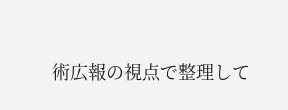術広報の視点で整理して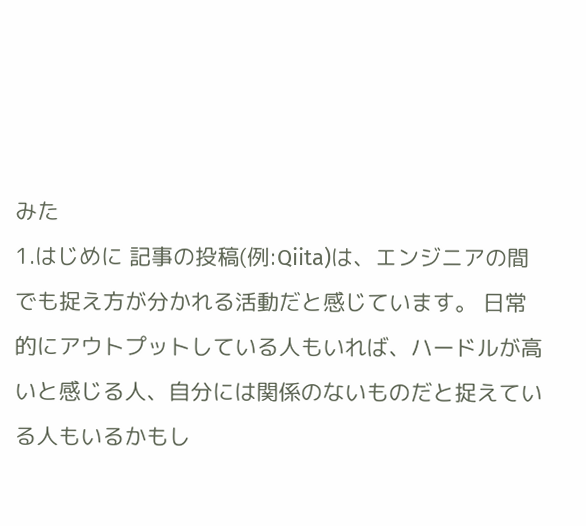みた
1.はじめに 記事の投稿(例:Qiita)は、エンジニアの間でも捉え方が分かれる活動だと感じています。 日常的にアウトプットしている人もいれば、ハードルが高いと感じる人、自分には関係のないものだと捉えている人もいるかもし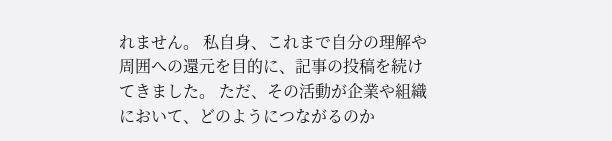れません。 私自身、これまで自分の理解や周囲への還元を目的に、記事の投稿を続けてきました。 ただ、その活動が企業や組織において、どのようにつながるのか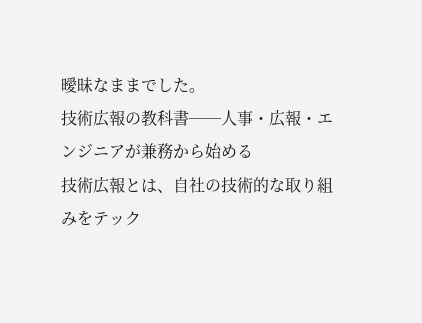曖昧なままでした。
技術広報の教科書──人事・広報・エンジニアが兼務から始める
技術広報とは、自社の技術的な取り組みをテック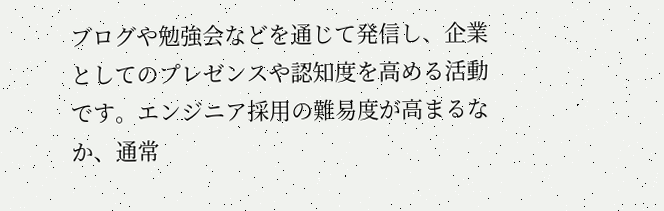ブログや勉強会などを通じて発信し、企業としてのプレゼンスや認知度を高める活動です。エンジニア採用の難易度が高まるなか、通常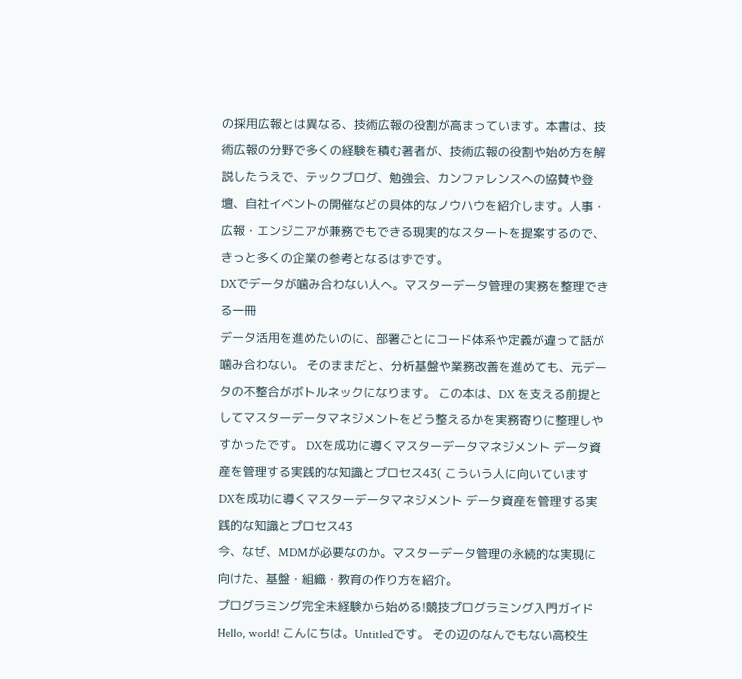の採用広報とは異なる、技術広報の役割が高まっています。本書は、技術広報の分野で多くの経験を積む著者が、技術広報の役割や始め方を解説したうえで、テックブログ、勉強会、カンファレンスへの協賛や登壇、自社イベントの開催などの具体的なノウハウを紹介します。人事・広報・エンジニアが兼務でもできる現実的なスタートを提案するので、きっと多くの企業の参考となるはずです。
DXでデータが噛み合わない人へ。マスターデータ管理の実務を整理できる一冊
データ活用を進めたいのに、部署ごとにコード体系や定義が違って話が噛み合わない。 そのままだと、分析基盤や業務改善を進めても、元データの不整合がボトルネックになります。 この本は、DX を支える前提としてマスターデータマネジメントをどう整えるかを実務寄りに整理しやすかったです。 DXを成功に導くマスターデータマネジメント データ資産を管理する実践的な知識とプロセス43( こういう人に向いています
DXを成功に導くマスターデータマネジメント データ資産を管理する実践的な知識とプロセス43
今、なぜ、MDMが必要なのか。マスターデータ管理の永続的な実現に向けた、基盤・組織・教育の作り方を紹介。
プログラミング完全未経験から始める!競技プログラミング入門ガイド
Hello, world! こんにちは。Untitledです。 その辺のなんでもない高校生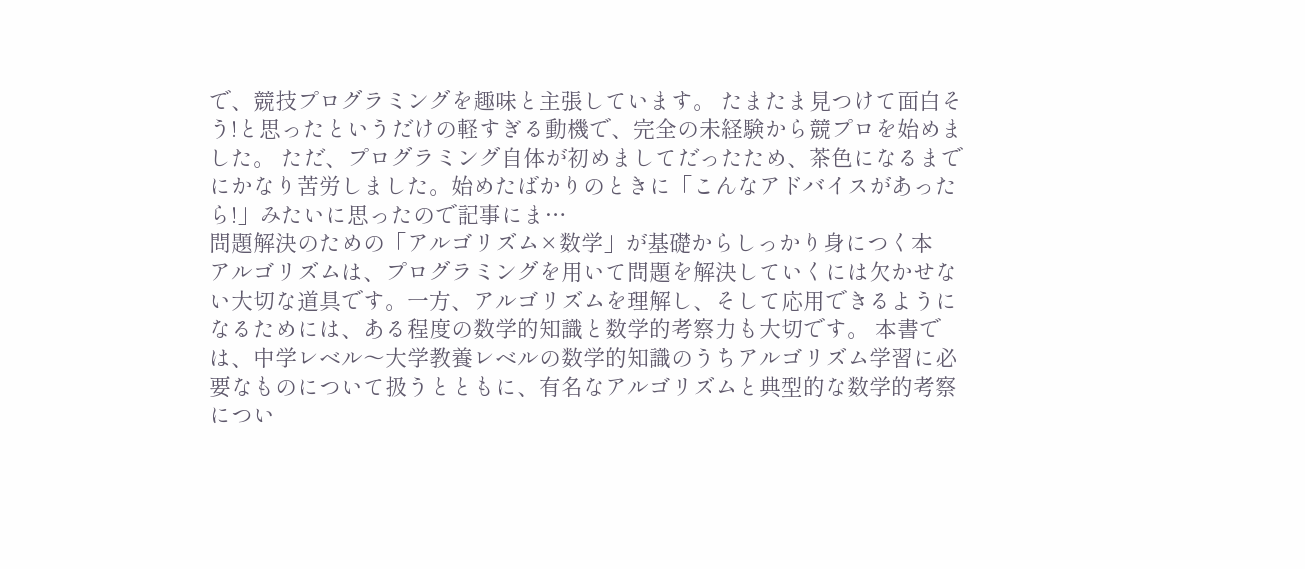で、競技プログラミングを趣味と主張しています。 たまたま見つけて面白そう!と思ったというだけの軽すぎる動機で、完全の未経験から競プロを始めました。 ただ、プログラミング自体が初めましてだったため、茶色になるまでにかなり苦労しました。始めたばかりのときに「こんなアドバイスがあったら!」みたいに思ったので記事にま…
問題解決のための「アルゴリズム×数学」が基礎からしっかり身につく本
アルゴリズムは、プログラミングを用いて問題を解決していくには欠かせない大切な道具です。一方、アルゴリズムを理解し、そして応用できるようになるためには、ある程度の数学的知識と数学的考察力も大切です。 本書では、中学レベル〜大学教養レベルの数学的知識のうちアルゴリズム学習に必要なものについて扱うとともに、有名なアルゴリズムと典型的な数学的考察につい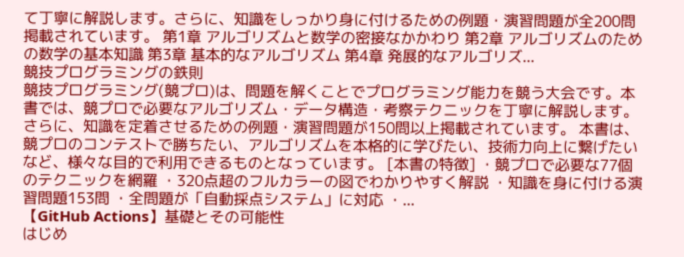て丁寧に解説します。さらに、知識をしっかり身に付けるための例題・演習問題が全200問掲載されています。 第1章 アルゴリズムと数学の密接なかかわり 第2章 アルゴリズムのための数学の基本知識 第3章 基本的なアルゴリズム 第4章 発展的なアルゴリズ...
競技プログラミングの鉄則
競技プログラミング(競プロ)は、問題を解くことでプログラミング能力を競う大会です。本書では、競プロで必要なアルゴリズム・データ構造・考察テクニックを丁寧に解説します。さらに、知識を定着させるための例題・演習問題が150問以上掲載されています。 本書は、競プロのコンテストで勝ちたい、アルゴリズムを本格的に学びたい、技術力向上に繋げたいなど、様々な目的で利用できるものとなっています。 [本書の特徴] ・競プロで必要な77個のテクニックを網羅 ・320点超のフルカラーの図でわかりやすく解説 ・知識を身に付ける演習問題153問 ・全問題が「自動採点システム」に対応 ・...
【GitHub Actions】基礎とその可能性
はじめ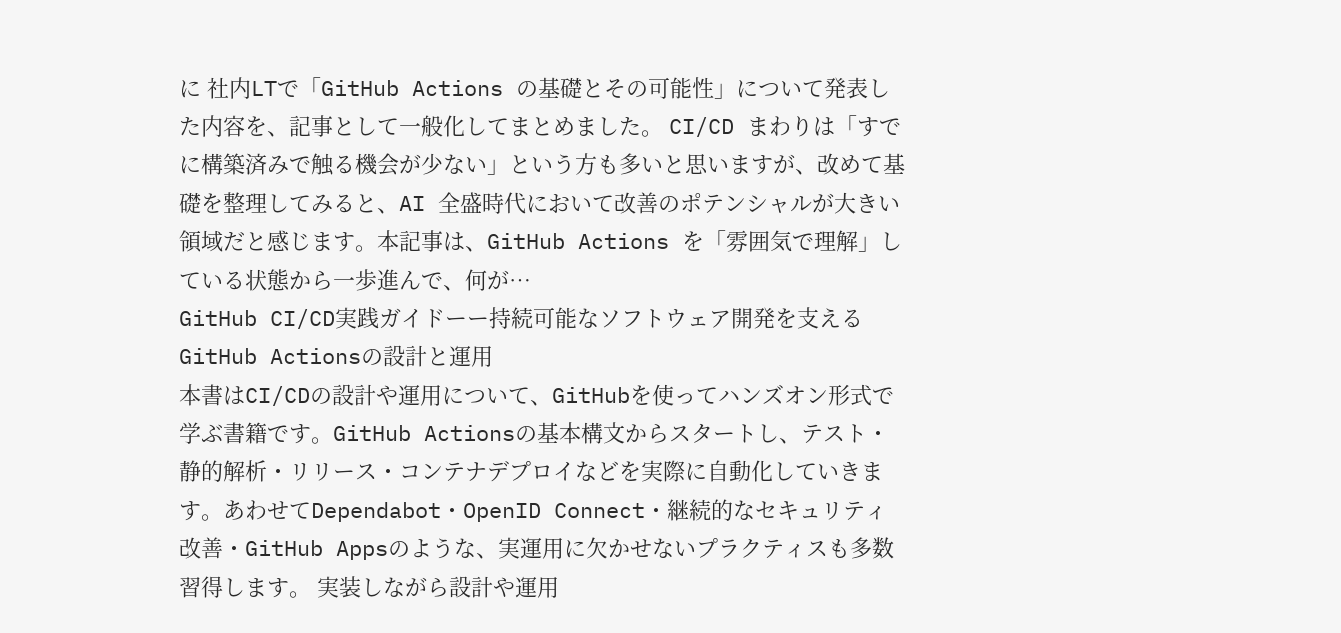に 社内LTで「GitHub Actions の基礎とその可能性」について発表した内容を、記事として一般化してまとめました。 CI/CD まわりは「すでに構築済みで触る機会が少ない」という方も多いと思いますが、改めて基礎を整理してみると、AI 全盛時代において改善のポテンシャルが大きい領域だと感じます。本記事は、GitHub Actions を「雰囲気で理解」している状態から一歩進んで、何が…
GitHub CI/CD実践ガイドーー持続可能なソフトウェア開発を支えるGitHub Actionsの設計と運用
本書はCI/CDの設計や運用について、GitHubを使ってハンズオン形式で学ぶ書籍です。GitHub Actionsの基本構文からスタートし、テスト・静的解析・リリース・コンテナデプロイなどを実際に自動化していきます。あわせてDependabot・OpenID Connect・継続的なセキュリティ改善・GitHub Appsのような、実運用に欠かせないプラクティスも多数習得します。 実装しながら設計や運用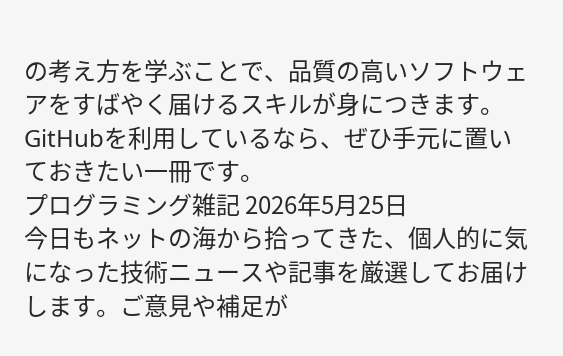の考え方を学ぶことで、品質の高いソフトウェアをすばやく届けるスキルが身につきます。GitHubを利用しているなら、ぜひ手元に置いておきたい一冊です。
プログラミング雑記 2026年5月25日
今日もネットの海から拾ってきた、個人的に気になった技術ニュースや記事を厳選してお届けします。ご意見や補足が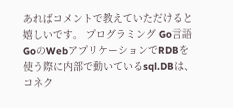あればコメントで教えていただけると嬉しいです。 プログラミング Go言語 GoのWebアプリケーションでRDBを使う際に内部で動いているsql.DBは、コネク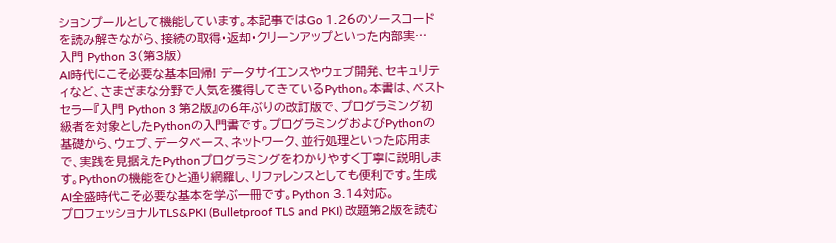ションプールとして機能しています。本記事ではGo 1.26のソースコードを読み解きながら、接続の取得・返却・クリーンアップといった内部実…
入門 Python 3(第3版)
AI時代にこそ必要な基本回帰! データサイエンスやウェブ開発、セキュリティなど、さまざまな分野で人気を獲得してきているPython。本書は、ベストセラー『入門 Python 3 第2版』の6年ぶりの改訂版で、プログラミング初級者を対象としたPythonの入門書です。プログラミングおよびPythonの基礎から、ウェブ、データベース、ネットワーク、並行処理といった応用まで、実践を見据えたPythonプログラミングをわかりやすく丁寧に説明します。Pythonの機能をひと通り網羅し、リファレンスとしても便利です。生成AI全盛時代こそ必要な基本を学ぶ一冊です。Python 3.14対応。
プロフェッショナルTLS&PKI (Bulletproof TLS and PKI) 改題第2版を読む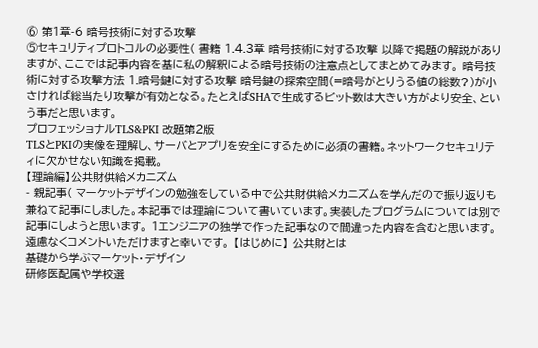⑥ 第1章-6 暗号技術に対する攻撃
⑤セキュリティプロトコルの必要性( 書籍 1.4.3章 暗号技術に対する攻撃 以降で掲題の解説がありますが、ここでは記事内容を基に私の解釈による暗号技術の注意点としてまとめてみます。 暗号技術に対する攻撃方法 1.暗号鍵に対する攻撃 暗号鍵の探索空間(=暗号がとりうる値の総数?)が小さければ総当たり攻撃が有効となる。たとえばSHAで生成するビット数は大きい方がより安全、という事だと思います。
プロフェッショナルTLS&PKI 改題第2版
TLSとPKIの実像を理解し、サーバとアプリを安全にするために必須の書籍。ネットワークセキュリティに欠かせない知識を掲載。
【理論編】公共財供給メカニズム
- 親記事( マーケットデザインの勉強をしている中で公共財供給メカニズムを学んだので振り返りも兼ねて記事にしました。本記事では理論について書いています。実装したプログラムについては別で記事にしようと思います。 1エンジニアの独学で作った記事なので間違った内容を含むと思います。遠慮なくコメントいただけますと幸いです。 【はじめに】 公共財とは
基礎から学ぶマーケット・デザイン
研修医配属や学校選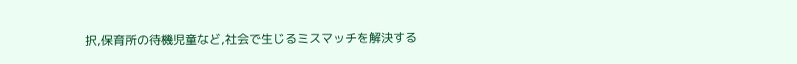択,保育所の待機児童など,社会で生じるミスマッチを解決する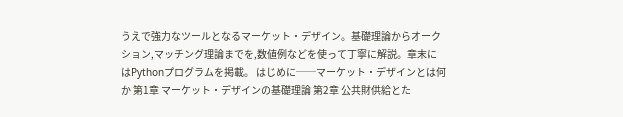うえで強力なツールとなるマーケット・デザイン。基礎理論からオークション,マッチング理論までを,数値例などを使って丁寧に解説。章末にはPythonプログラムを掲載。 はじめに──マーケット・デザインとは何か 第1章 マーケット・デザインの基礎理論 第2章 公共財供給とた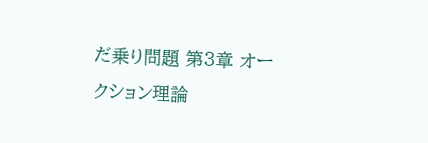だ乗り問題 第3章 オークション理論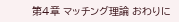第4章 マッチング理論 おわりに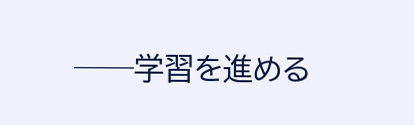──学習を進める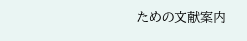ための文献案内